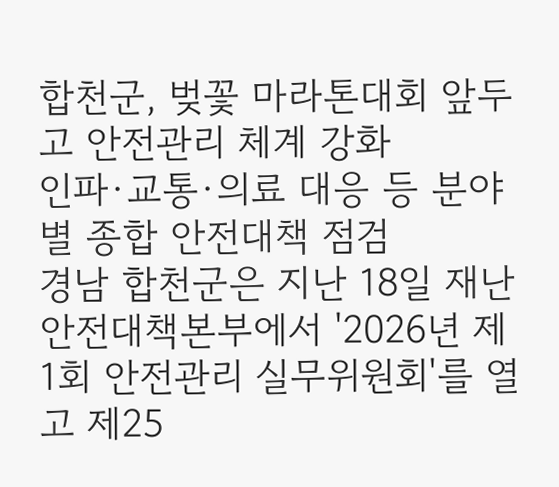합천군, 벚꽃 마라톤대회 앞두고 안전관리 체계 강화
인파·교통·의료 대응 등 분야별 종합 안전대책 점검
경남 합천군은 지난 18일 재난안전대책본부에서 '2026년 제1회 안전관리 실무위원회'를 열고 제25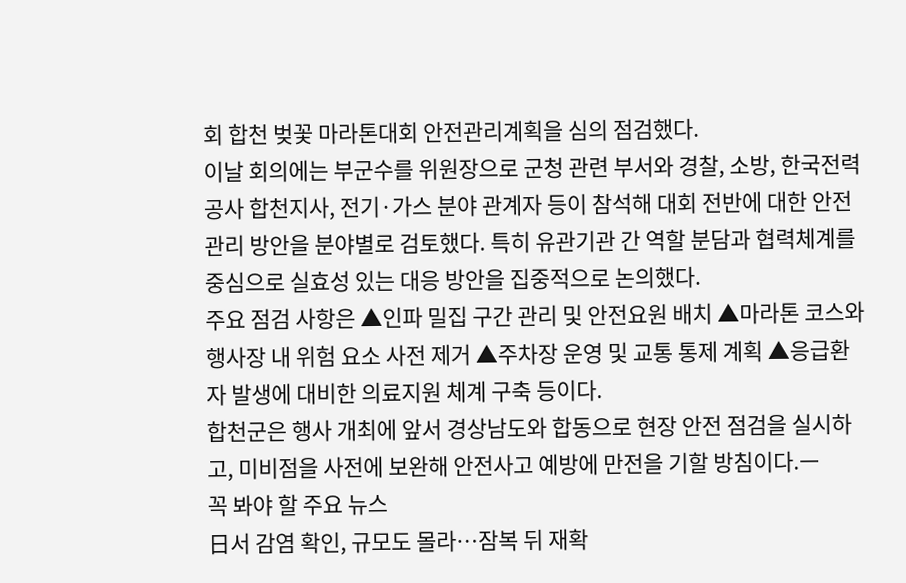회 합천 벚꽃 마라톤대회 안전관리계획을 심의 점검했다.
이날 회의에는 부군수를 위원장으로 군청 관련 부서와 경찰, 소방, 한국전력공사 합천지사, 전기·가스 분야 관계자 등이 참석해 대회 전반에 대한 안전관리 방안을 분야별로 검토했다. 특히 유관기관 간 역할 분담과 협력체계를 중심으로 실효성 있는 대응 방안을 집중적으로 논의했다.
주요 점검 사항은 ▲인파 밀집 구간 관리 및 안전요원 배치 ▲마라톤 코스와 행사장 내 위험 요소 사전 제거 ▲주차장 운영 및 교통 통제 계획 ▲응급환자 발생에 대비한 의료지원 체계 구축 등이다.
합천군은 행사 개최에 앞서 경상남도와 합동으로 현장 안전 점검을 실시하고, 미비점을 사전에 보완해 안전사고 예방에 만전을 기할 방침이다.ㅡ
꼭 봐야 할 주요 뉴스
日서 감염 확인, 규모도 몰라…잠복 뒤 재확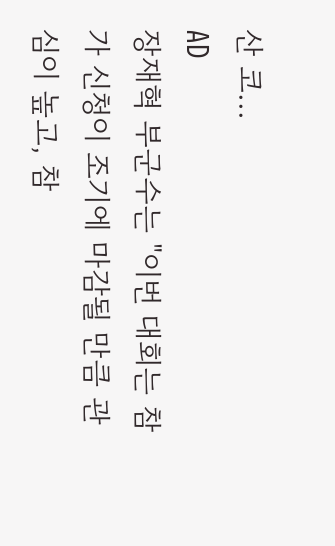산 코...
AD
장재혁 부군수는 "이번 대회는 참가 신청이 조기에 마감될 만큼 관심이 높고, 참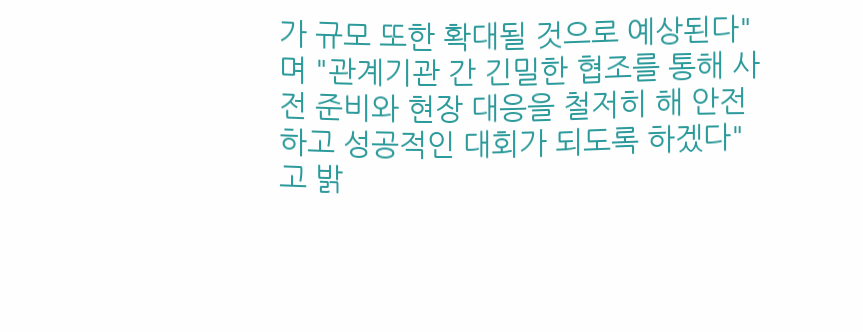가 규모 또한 확대될 것으로 예상된다"며 "관계기관 간 긴밀한 협조를 통해 사전 준비와 현장 대응을 철저히 해 안전하고 성공적인 대회가 되도록 하겠다"고 밝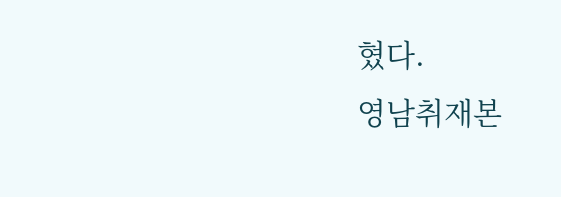혔다.
영남취재본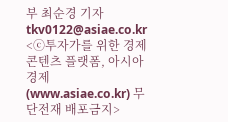부 최순경 기자 tkv0122@asiae.co.kr
<ⓒ투자가를 위한 경제콘텐츠 플랫폼, 아시아경제(www.asiae.co.kr) 무단전재 배포금지>